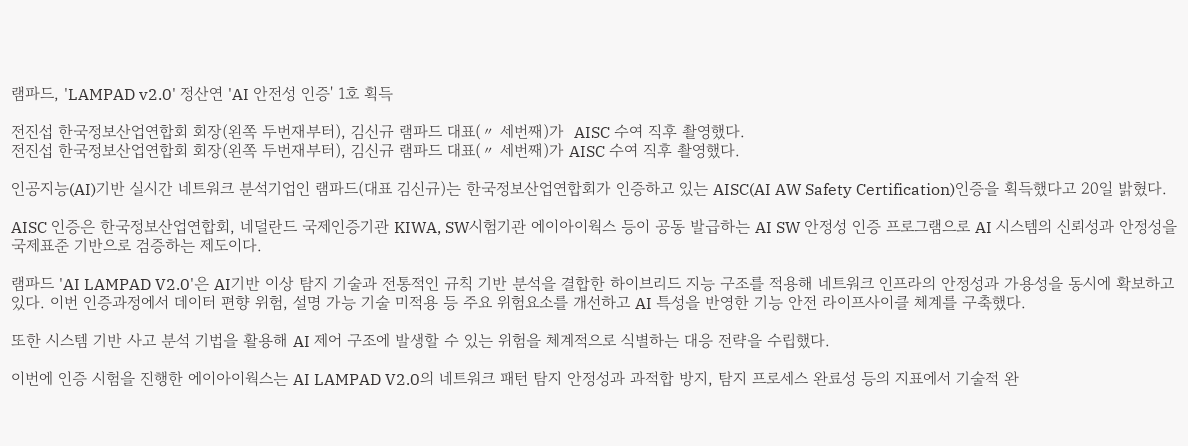램파드, 'LAMPAD v2.0' 정산연 'AI 안전성 인증' 1호 획득

전진섭 한국정보산업연합회 회장(왼쪽 두번재부터), 김신규 램파드 대표(〃 세번째)가  AISC 수여 직후 촬영했다.
전진섭 한국정보산업연합회 회장(왼쪽 두번재부터), 김신규 램파드 대표(〃 세번째)가 AISC 수여 직후 촬영했다.

인공지능(AI)기반 실시간 네트워크 분석기업인 램파드(대표 김신규)는 한국정보산업연합회가 인증하고 있는 AISC(AI AW Safety Certification)인증을 획득했다고 20일 밝혔다.

AISC 인증은 한국정보산업연합회, 네덜란드 국제인증기관 KIWA, SW시험기관 에이아이웍스 등이 공동 발급하는 AI SW 안정성 인증 프로그램으로 AI 시스템의 신뢰성과 안정성을 국제표준 기반으로 검증하는 제도이다.

램파드 'AI LAMPAD V2.0'은 AI기반 이상 탐지 기술과 전통적인 규칙 기반 분석을 결합한 하이브리드 지능 구조를 적용해 네트워크 인프라의 안정성과 가용성을 동시에 확보하고 있다. 이번 인증과정에서 데이터 편향 위험, 설명 가능 기술 미적용 등 주요 위험요소를 개선하고 AI 특성을 반영한 기능 안전 라이프사이클 체계를 구축했다.

또한 시스템 기반 사고 분석 기법을 활용해 AI 제어 구조에 발생할 수 있는 위험을 체계적으로 식별하는 대응 전략을 수립했다.

이번에 인증 시험을 진행한 에이아이웍스는 AI LAMPAD V2.0의 네트워크 패턴 탐지 안정성과 과적합 방지, 탐지 프로세스 완료성 등의 지표에서 기술적 완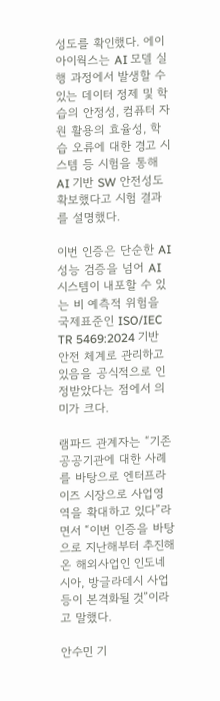성도를 확인했다. 에이아이웍스는 AI 모델 실행 과정에서 발생할 수 있는 데이터 정제 및 학습의 안정성, 컴퓨터 자원 활용의 효율성, 학습 오류에 대한 경고 시스템 등 시험을 통해 AI 기반 SW 안전성도 확보했다고 시험 결과를 설명했다.

이번 인증은 단순한 AI 성능 검증을 넘어 AI 시스템이 내포할 수 있는 비 예측적 위험을 국제표준인 ISO/IEC TR 5469:2024 기반 안전 체계로 관리하고 있음을 공식적으로 인정받았다는 점에서 의미가 크다.

램파드 관계자는 “기존 공공기관에 대한 사례를 바탕으로 엔터프라이즈 시장으로 사업영역을 확대하고 있다”라면서 “이번 인증을 바탕으로 지난해부터 추진해온 해외사업인 인도네시아, 방글라데시 사업 등이 본격화될 것”이라고 말했다.

안수민 기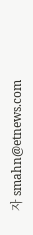자 smahn@etnews.com